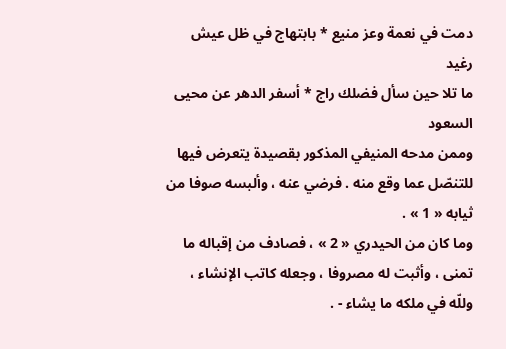دمت في نعمة وعز منيع * بابتهاج في ظل عيش رغيد
ما تلا حين سأل فضلك راج * أسفر الدهر عن محيى السعود
وممن مدحه المنيفي المذكور بقصيدة يتعرض فيها للتنصّل عما وقع منه . فرضي عنه ، وألبسه صوفا من ثيابه « 1 » .
وما كان من الحيدري « 2 » ، فصادف من إقباله ما تمنى ، وأثبت له مصروفا ، وجعله كاتب الإنشاء ، وللّه في ملكه ما يشاء - .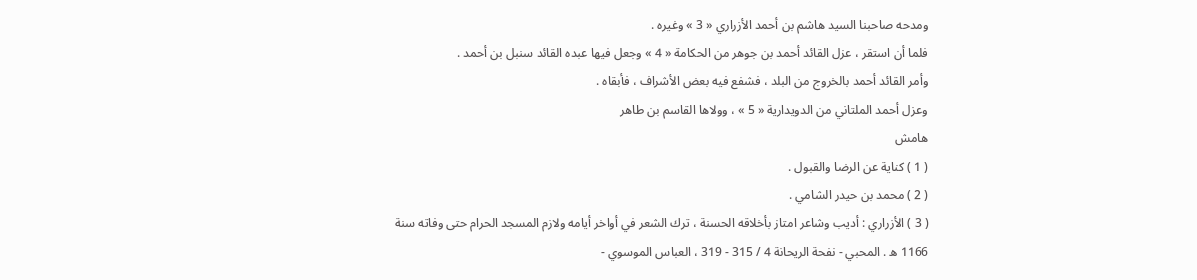ومدحه صاحبنا السيد هاشم بن أحمد الأزراري « 3 » وغيره .
فلما أن استقر ، عزل القائد أحمد بن جوهر من الحكامة « 4 » وجعل فيها عبده القائد سنبل بن أحمد .
وأمر القائد أحمد بالخروج من البلد ، فشفع فيه بعض الأشراف ، فأبقاه .
وعزل أحمد الملتاني من الدويدارية « 5 » ، وولاها القاسم بن طاهر
هامش
( 1 ) كناية عن الرضا والقبول .
( 2 ) محمد بن حيدر الشامي .
( 3 ) الأزراري : أديب وشاعر امتاز بأخلاقه الحسنة ، ترك الشعر في أواخر أيامه ولازم المسجد الحرام حتى وفاته سنة 1166 ه . المحبي - نفحة الريحانة 4 / 315 - 319 ، العباس الموسوي -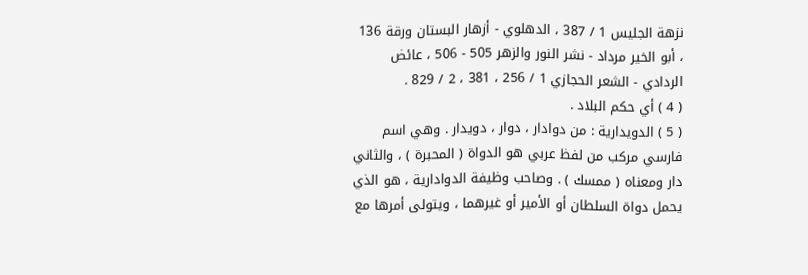نزهة الجليس 1 / 387 ، الدهلوي - أزهار البستان ورقة 136 ، أبو الخير مرداد - نشر النور والزهر 505 - 506 ، عائض الردادي - الشعر الحجازي 1 / 256 ، 381 ، 2 / 829 .
( 4 ) أي حكم البلاد .
( 5 ) الدويدارية : من دوادار ، دوار ، دويدار . وهي اسم فارسي مركب من لفظ عربي هو الدواة ( المحبرة ) ، والثاني دار ومعناه ( ممسك ) . وصاحب وظيفة الدوادارية ، هو الذي يحمل دواة السلطان أو الأمير أو غيرهما ، ويتولى أمرها مع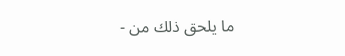ما يلحق ذلك من -